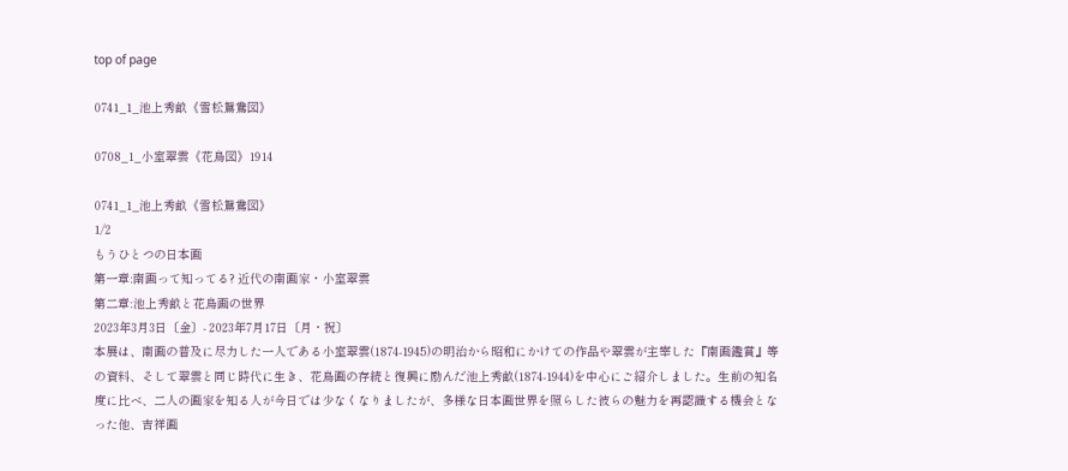top of page

0741_1_池上秀畝《雪松鴛鴦図》

0708_1_小室翠雲《花鳥図》1914

0741_1_池上秀畝《雪松鴛鴦図》
1/2
もうひとつの日本画
第一章:南画って知ってる? 近代の南画家・小室翠雲
第二章:池上秀畝と花鳥画の世界
2023年3月3日〔金〕- 2023年7月17日〔月・祝〕
本展は、南画の普及に尽力した一人である小室翠雲(1874-1945)の明治から昭和にかけての作品や翠雲が主宰した『南画鑑賞』等の資料、そして翠雲と同じ時代に生き、花鳥画の存続と復興に励んだ池上秀畝(1874-1944)を中心にご紹介しました。生前の知名度に比べ、二人の画家を知る人が今日では少なくなりましたが、多様な日本画世界を照らした彼らの魅力を再認識する機会となった他、吉祥画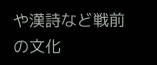や漢詩など戦前の文化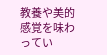教養や美的感覚を味わってい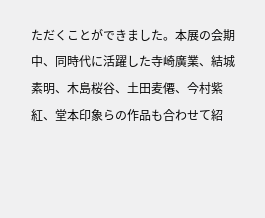ただくことができました。本展の会期中、同時代に活躍した寺崎廣業、結城素明、木島桜谷、土田麦僊、今村紫紅、堂本印象らの作品も合わせて紹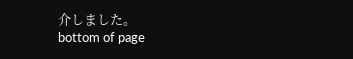介しました。
bottom of page